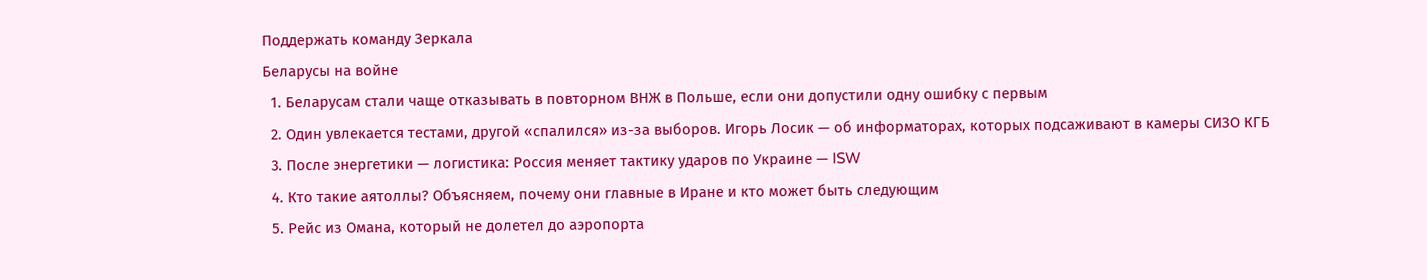Поддержать команду Зеркала
Беларусы на войне
  1. Беларусам стали чаще отказывать в повторном ВНЖ в Польше, если они допустили одну ошибку с первым
  2. Один увлекается тестами, другой «спалился» из-за выборов. Игорь Лосик — об информаторах, которых подсаживают в камеры СИЗО КГБ
  3. После энергетики — логистика: Россия меняет тактику ударов по Украине — ISW
  4. Кто такие аятоллы? Объясняем, почему они главные в Иране и кто может быть следующим
  5. Рейс из Омана, который не долетел до аэропорта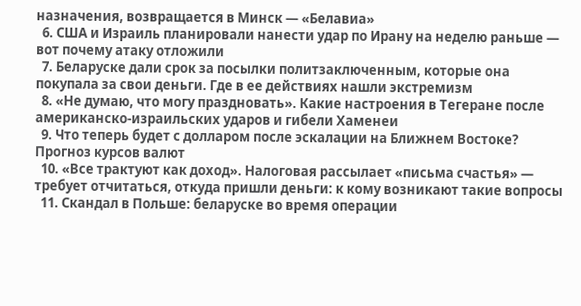назначения, возвращается в Минск — «Белавиа»
  6. США и Израиль планировали нанести удар по Ирану на неделю раньше — вот почему атаку отложили
  7. Беларуске дали срок за посылки политзаключенным, которые она покупала за свои деньги. Где в ее действиях нашли экстремизм
  8. «Не думаю, что могу праздновать». Какие настроения в Тегеране после американско-израильских ударов и гибели Хаменеи
  9. Что теперь будет с долларом после эскалации на Ближнем Востоке? Прогноз курсов валют
  10. «Все трактуют как доход». Налоговая рассылает «письма счастья» — требует отчитаться, откуда пришли деньги: к кому возникают такие вопросы
  11. Скандал в Польше: беларуске во время операции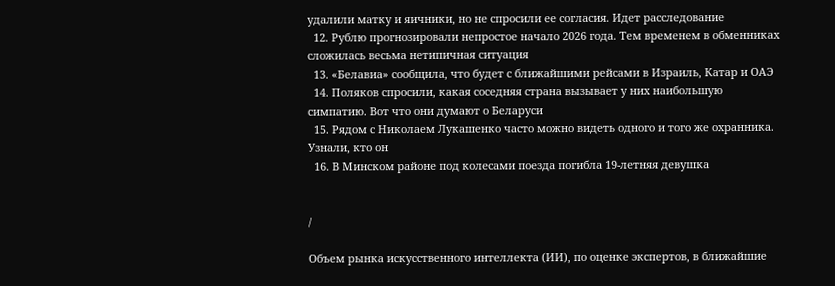удалили матку и яичники, но не спросили ее согласия. Идет расследование
  12. Рублю прогнозировали непростое начало 2026 года. Тем временем в обменниках сложилась весьма нетипичная ситуация
  13. «Белавиа» сообщила, что будет с ближайшими рейсами в Израиль, Катар и ОАЭ
  14. Поляков спросили, какая соседняя страна вызывает у них наибольшую симпатию. Вот что они думают о Беларуси
  15. Рядом с Николаем Лукашенко часто можно видеть одного и того же охранника. Узнали, кто он
  16. В Минском районе под колесами поезда погибла 19-летняя девушка


/

Объем рынка искусственного интеллекта (ИИ), по оценке экспертов, в ближайшие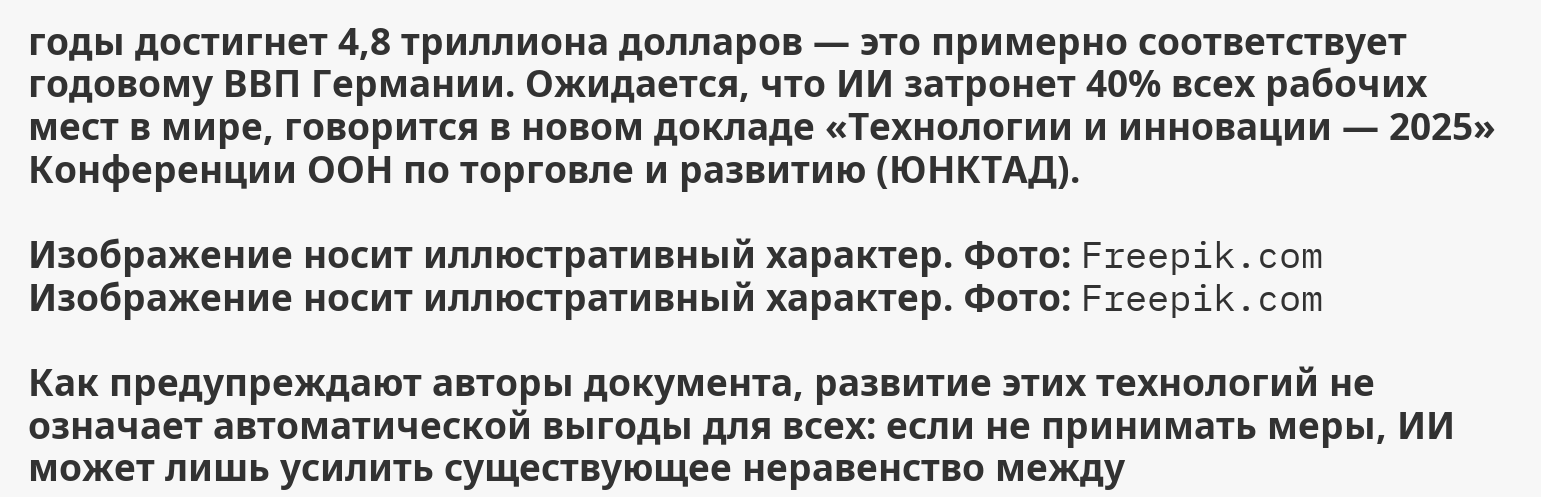годы достигнет 4,8 триллиона долларов — это примерно соответствует годовому ВВП Германии. Ожидается, что ИИ затронет 40% всех рабочих мест в мире, говорится в новом докладе «Технологии и инновации — 2025» Конференции ООН по торговле и развитию (ЮНКТАД).

Изображение носит иллюстративный характер. Фото: Freepik.com
Изображение носит иллюстративный характер. Фото: Freepik.com

Как предупреждают авторы документа, развитие этих технологий не означает автоматической выгоды для всех: если не принимать меры, ИИ может лишь усилить существующее неравенство между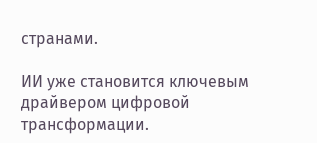странами.

ИИ уже становится ключевым драйвером цифровой трансформации.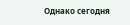Однако сегодня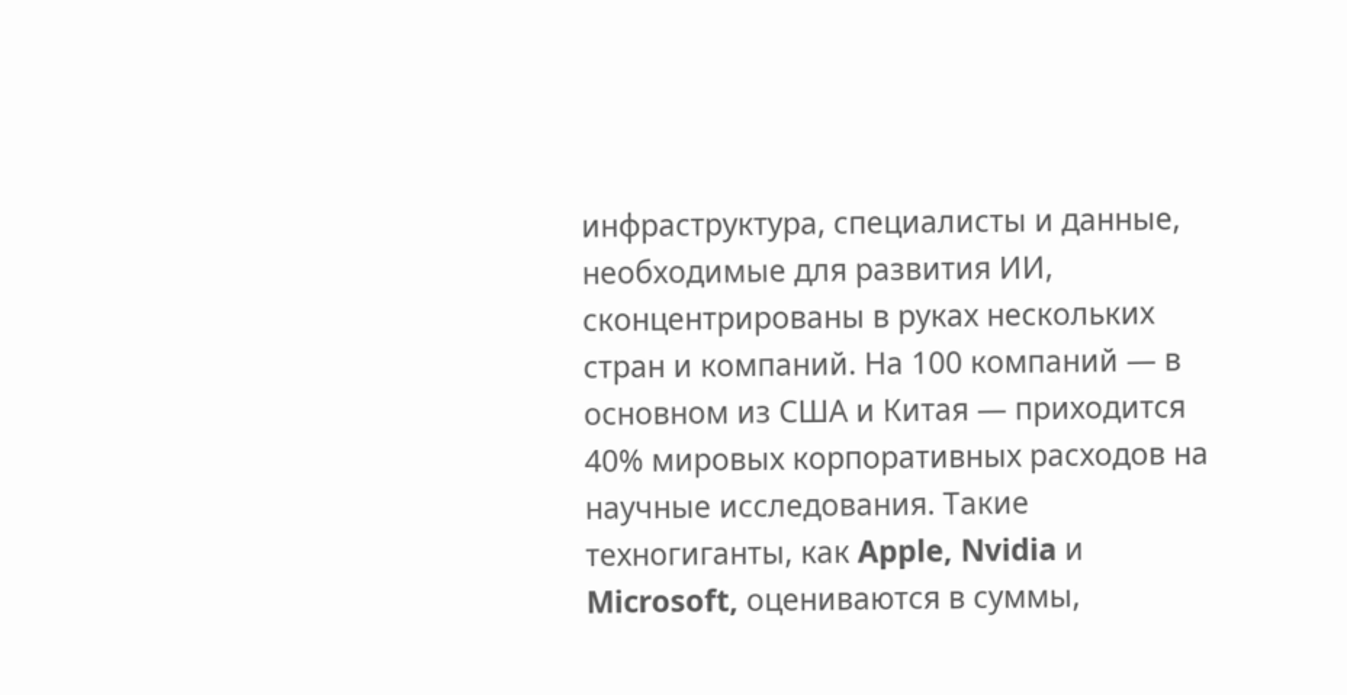инфраструктура, специалисты и данные, необходимые для развития ИИ, сконцентрированы в руках нескольких стран и компаний. На 100 компаний — в основном из США и Китая — приходится 40% мировых корпоративных расходов на научные исследования. Такие техногиганты, как Apple, Nvidia и Microsoft, оцениваются в суммы,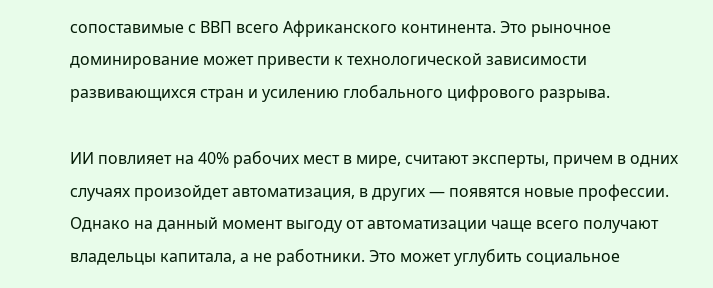сопоставимые с ВВП всего Африканского континента. Это рыночное доминирование может привести к технологической зависимости развивающихся стран и усилению глобального цифрового разрыва.

ИИ повлияет на 40% рабочих мест в мире, считают эксперты, причем в одних случаях произойдет автоматизация, в других — появятся новые профессии. Однако на данный момент выгоду от автоматизации чаще всего получают владельцы капитала, а не работники. Это может углубить социальное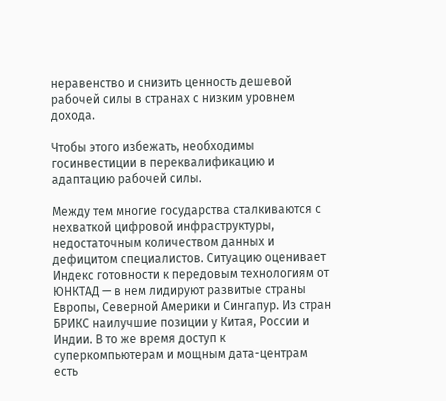неравенство и снизить ценность дешевой рабочей силы в странах с низким уровнем дохода.

Чтобы этого избежать, необходимы госинвестиции в переквалификацию и адаптацию рабочей силы.

Между тем многие государства сталкиваются с нехваткой цифровой инфраструктуры, недостаточным количеством данных и дефицитом специалистов. Ситуацию оценивает Индекс готовности к передовым технологиям от ЮНКТАД — в нем лидируют развитые страны Европы, Северной Америки и Сингапур. Из стран БРИКС наилучшие позиции у Китая, России и Индии. В то же время доступ к суперкомпьютерам и мощным дата-центрам есть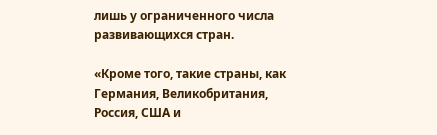лишь у ограниченного числа развивающихся стран.

«Кроме того, такие страны, как Германия, Великобритания, Россия, США и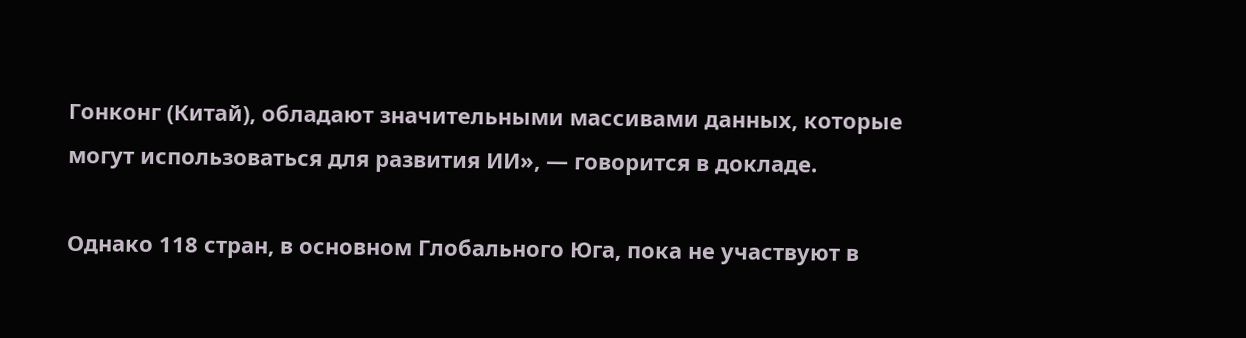Гонконг (Китай), обладают значительными массивами данных, которые могут использоваться для развития ИИ», — говорится в докладе.

Однако 118 стран, в основном Глобального Юга, пока не участвуют в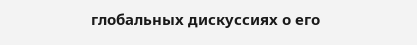глобальных дискуссиях о его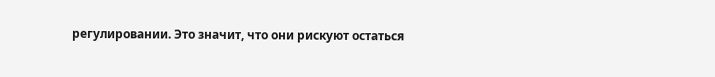регулировании. Это значит, что они рискуют остаться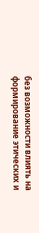без возможности влиять на формирование этических и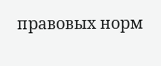правовых норм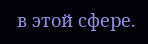в этой сфере.